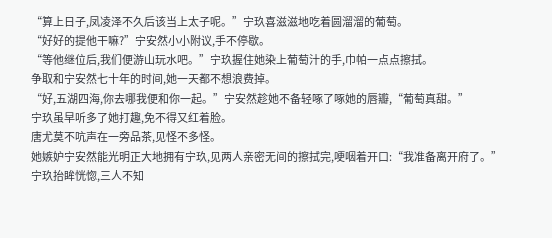“算上日子,凤凌泽不久后该当上太子呢。”宁玖喜滋滋地吃着圆溜溜的葡萄。
“好好的提他干嘛?”宁安然小小附议,手不停歇。
“等他继位后,我们便游山玩水吧。”宁玖握住她染上葡萄汁的手,巾帕一点点擦拭。
争取和宁安然七十年的时间,她一天都不想浪费掉。
“好,五湖四海,你去哪我便和你一起。”宁安然趁她不备轻啄了啄她的唇瓣,“葡萄真甜。”
宁玖虽早听多了她打趣,免不得又红着脸。
唐尤莫不吭声在一旁品茶,见怪不多怪。
她嫉妒宁安然能光明正大地拥有宁玖,见两人亲密无间的擦拭完,哽咽着开口:“我准备离开府了。”
宁玖抬眸恍惚,三人不知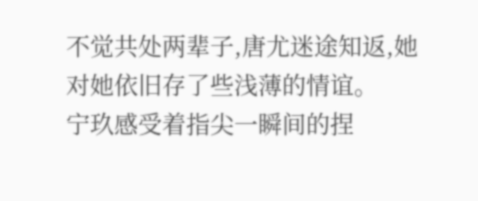不觉共处两辈子,唐尤迷途知返,她对她依旧存了些浅薄的情谊。
宁玖感受着指尖一瞬间的捏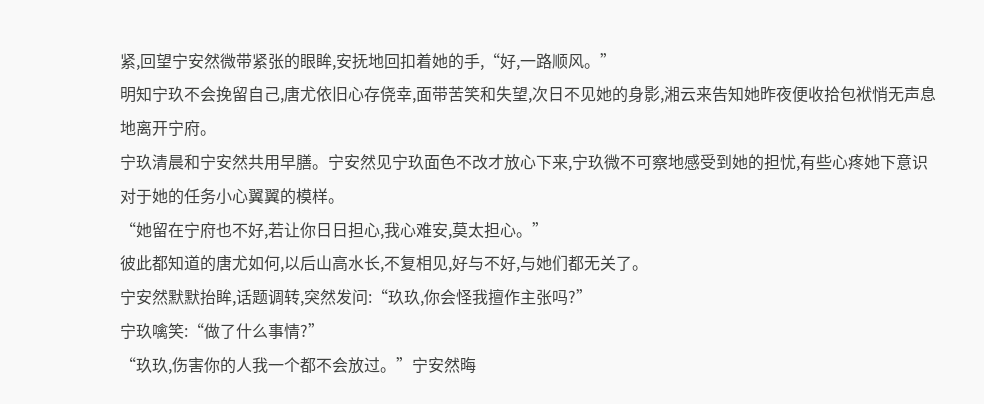紧,回望宁安然微带紧张的眼眸,安抚地回扣着她的手,“好,一路顺风。”
明知宁玖不会挽留自己,唐尤依旧心存侥幸,面带苦笑和失望,次日不见她的身影,湘云来告知她昨夜便收拾包袱悄无声息地离开宁府。
宁玖清晨和宁安然共用早膳。宁安然见宁玖面色不改才放心下来,宁玖微不可察地感受到她的担忧,有些心疼她下意识对于她的任务小心翼翼的模样。
“她留在宁府也不好,若让你日日担心,我心难安,莫太担心。”
彼此都知道的唐尤如何,以后山高水长,不复相见,好与不好,与她们都无关了。
宁安然默默抬眸,话题调转,突然发问:“玖玖,你会怪我擅作主张吗?”
宁玖噙笑:“做了什么事情?”
“玖玖,伤害你的人我一个都不会放过。”宁安然晦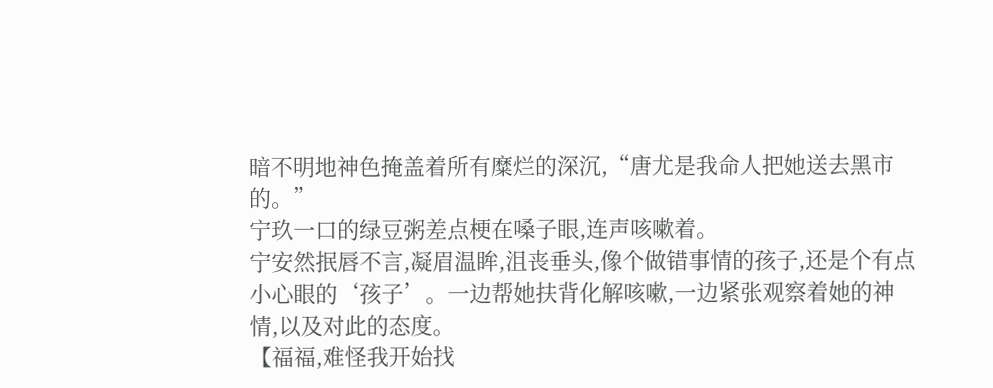暗不明地神色掩盖着所有糜烂的深沉,“唐尤是我命人把她送去黑市的。”
宁玖一口的绿豆粥差点梗在嗓子眼,连声咳嗽着。
宁安然抿唇不言,凝眉温眸,沮丧垂头,像个做错事情的孩子,还是个有点小心眼的‘孩子’。一边帮她扶背化解咳嗽,一边紧张观察着她的神情,以及对此的态度。
【福福,难怪我开始找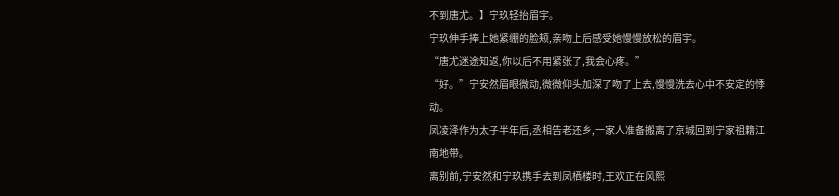不到唐尤。】宁玖轻抬眉宇。
宁玖伸手捧上她紧绷的脸颊,亲吻上后感受她慢慢放松的眉宇。
“唐尤迷途知返,你以后不用紧张了,我会心疼。”
“好。”宁安然眉眼微动,微微仰头加深了吻了上去,慢慢洗去心中不安定的悸动。
凤凌泽作为太子半年后,丞相告老还乡,一家人准备搬离了京城回到宁家祖籍江南地带。
离别前,宁安然和宁玖携手去到凤栖楼时,王欢正在风熙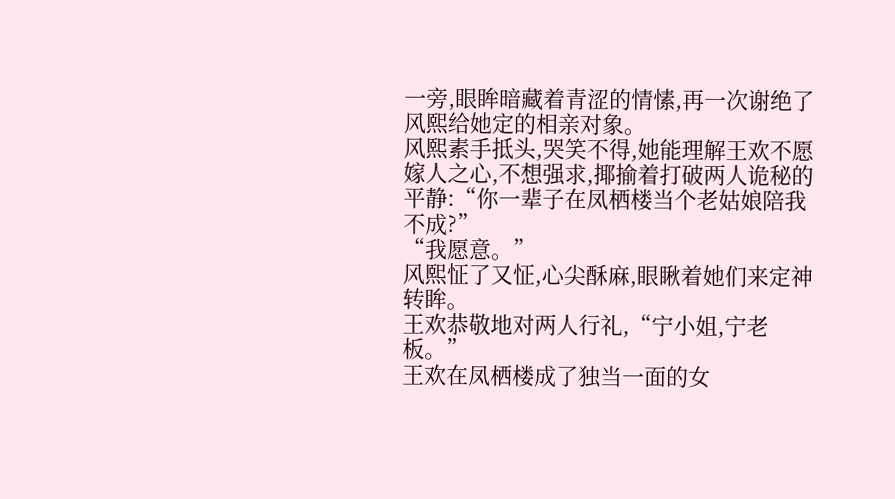一旁,眼眸暗藏着青涩的情愫,再一次谢绝了风熙给她定的相亲对象。
风熙素手抵头,哭笑不得,她能理解王欢不愿嫁人之心,不想强求,揶揄着打破两人诡秘的平静:“你一辈子在凤栖楼当个老姑娘陪我不成?”
“我愿意。”
风熙怔了又怔,心尖酥麻,眼瞅着她们来定神转眸。
王欢恭敬地对两人行礼,“宁小姐,宁老板。”
王欢在凤栖楼成了独当一面的女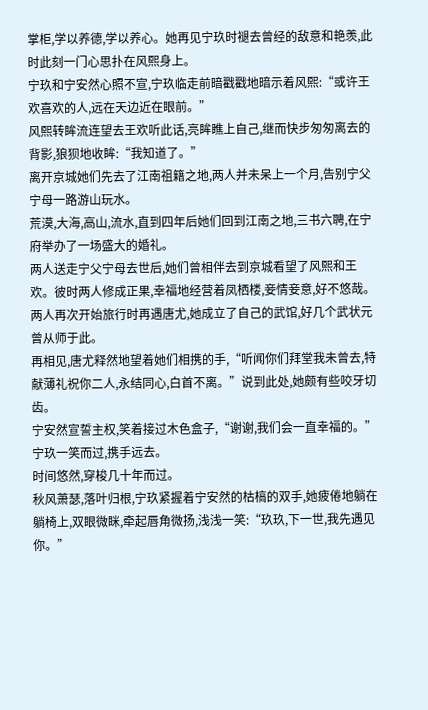掌柜,学以养德,学以养心。她再见宁玖时褪去曾经的敌意和艳羡,此时此刻一门心思扑在风熙身上。
宁玖和宁安然心照不宣,宁玖临走前暗戳戳地暗示着风熙:“或许王欢喜欢的人,远在天边近在眼前。”
风熙转眸流连望去王欢听此话,亮眸瞧上自己,继而快步匆匆离去的背影,狼狈地收眸:“我知道了。”
离开京城她们先去了江南祖籍之地,两人并未呆上一个月,告别宁父宁母一路游山玩水。
荒漠,大海,高山,流水,直到四年后她们回到江南之地,三书六聘,在宁府举办了一场盛大的婚礼。
两人送走宁父宁母去世后,她们曾相伴去到京城看望了风熙和王欢。彼时两人修成正果,幸福地经营着凤栖楼,妾情妾意,好不悠哉。
两人再次开始旅行时再遇唐尤,她成立了自己的武馆,好几个武状元曾从师于此。
再相见,唐尤释然地望着她们相携的手,“听闻你们拜堂我未曾去,特献薄礼祝你二人,永结同心,白首不离。”说到此处,她颇有些咬牙切齿。
宁安然宣誓主权,笑着接过木色盒子,“谢谢,我们会一直幸福的。”
宁玖一笑而过,携手远去。
时间悠然,穿梭几十年而过。
秋风萧瑟,落叶归根,宁玖紧握着宁安然的枯槁的双手,她疲倦地躺在躺椅上,双眼微眯,牵起唇角微扬,浅浅一笑:“玖玖,下一世,我先遇见你。”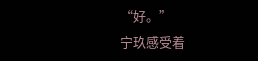“好。”
宁玖感受着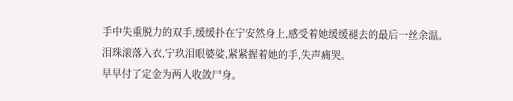手中失重脱力的双手,缓缓扑在宁安然身上,感受着她缓缓褪去的最后一丝余温。
泪珠滚落入衣,宁玖泪眼婆娑,紧紧握着她的手,失声痛哭。
早早付了定金为两人收敛尸身。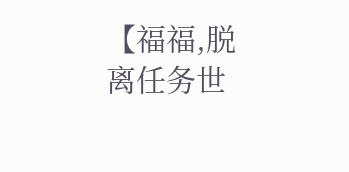【福福,脱离任务世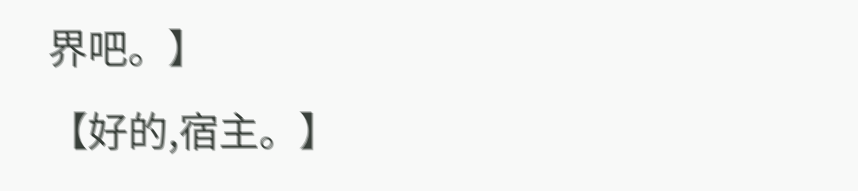界吧。】
【好的,宿主。】